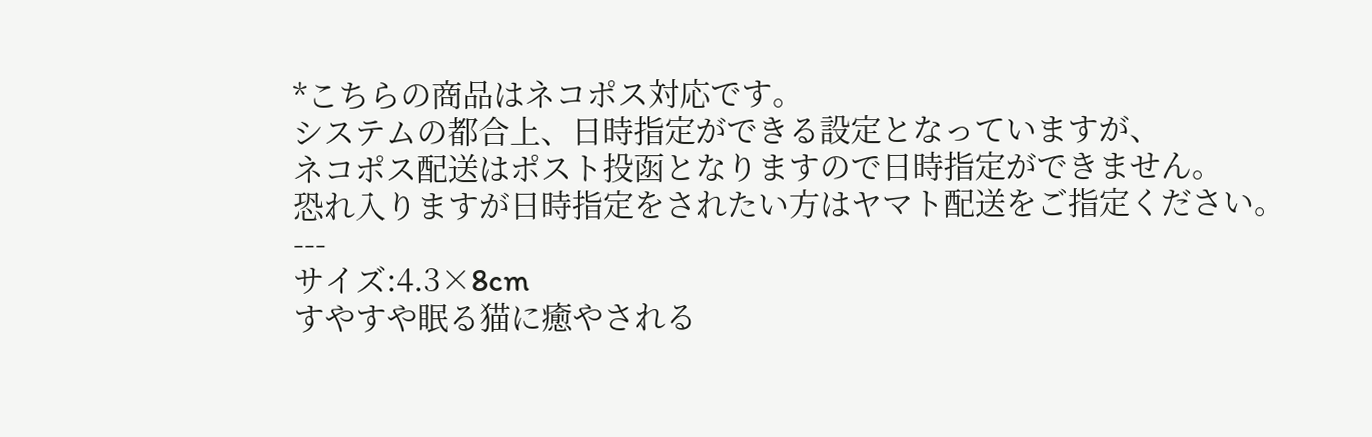*こちらの商品はネコポス対応です。
システムの都合上、日時指定ができる設定となっていますが、
ネコポス配送はポスト投函となりますので日時指定ができません。
恐れ入りますが日時指定をされたい方はヤマト配送をご指定ください。
---
サイズ:4.3×8cm
すやすや眠る猫に癒やされる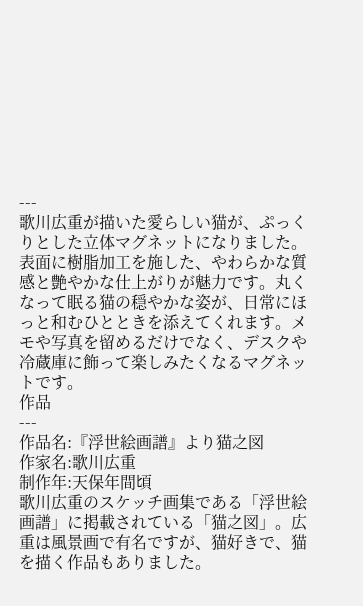---
歌川広重が描いた愛らしい猫が、ぷっくりとした立体マグネットになりました。表面に樹脂加工を施した、やわらかな質感と艶やかな仕上がりが魅力です。丸くなって眠る猫の穏やかな姿が、日常にほっと和むひとときを添えてくれます。メモや写真を留めるだけでなく、デスクや冷蔵庫に飾って楽しみたくなるマグネットです。
作品
---
作品名:『浮世絵画譜』より猫之図
作家名:歌川広重
制作年:天保年間頃
歌川広重のスケッチ画集である「浮世絵画譜」に掲載されている「猫之図」。広重は風景画で有名ですが、猫好きで、猫を描く作品もありました。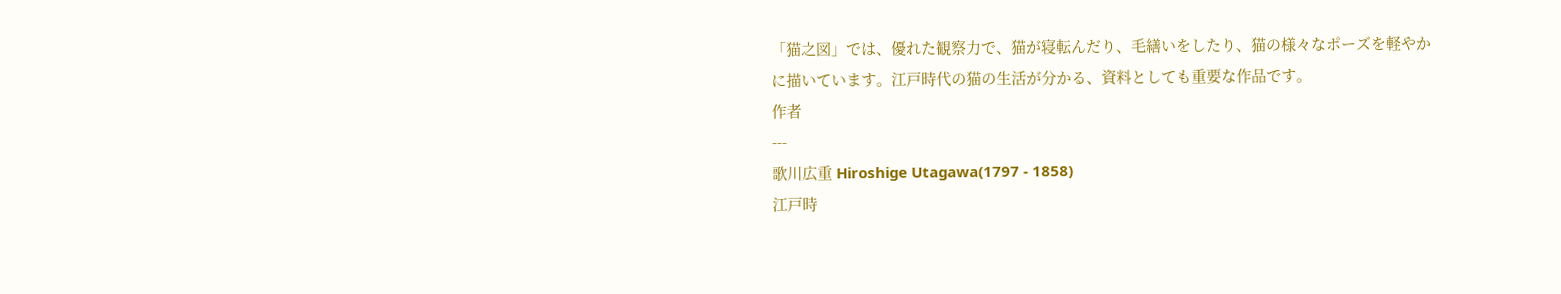「猫之図」では、優れた観察力で、猫が寝転んだり、毛繕いをしたり、猫の様々なポーズを軽やかに描いています。江戸時代の猫の生活が分かる、資料としても重要な作品です。
作者
---
歌川広重 Hiroshige Utagawa(1797 - 1858)
江戸時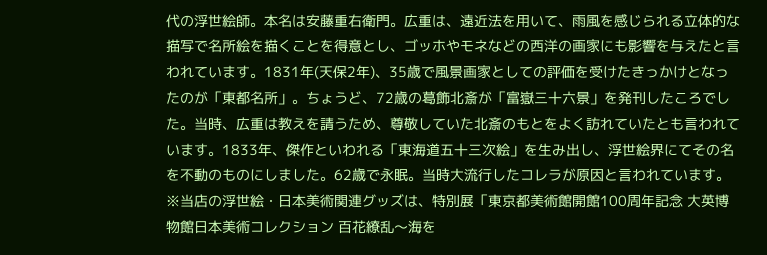代の浮世絵師。本名は安藤重右衛門。広重は、遠近法を用いて、雨風を感じられる立体的な描写で名所絵を描くことを得意とし、ゴッホやモネなどの西洋の画家にも影響を与えたと言われています。1831年(天保2年)、35歳で風景画家としての評価を受けたきっかけとなったのが「東都名所」。ちょうど、72歳の葛飾北斎が「富嶽三十六景」を発刊したころでした。当時、広重は教えを請うため、尊敬していた北斎のもとをよく訪れていたとも言われています。1833年、傑作といわれる「東海道五十三次絵」を生み出し、浮世絵界にてその名を不動のものにしました。62歳で永眠。当時大流行したコレラが原因と言われています。
※当店の浮世絵・日本美術関連グッズは、特別展「東京都美術館開館100周年記念 大英博物館日本美術コレクション 百花繚乱〜海を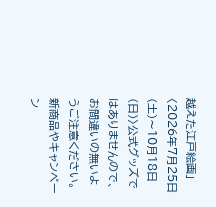越えた江戸絵画」〈2026年7月25日(土)〜10月18日(日)〉公式グッズではありませんので、お間違いの無いようご注意ください。
新商品やキャンペーン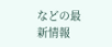などの最新情報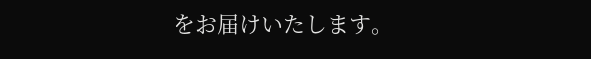をお届けいたします。